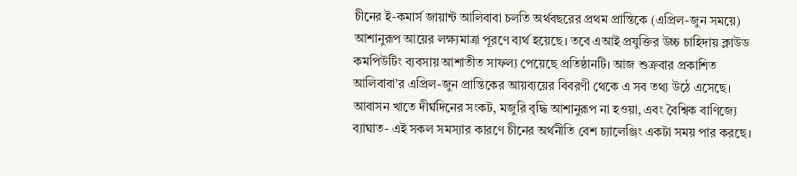চীনের ই-কমার্স জায়ান্ট আলিবাবা চলতি অর্থবছরের প্রথম প্রান্তিকে (এপ্রিল-জুন সময়ে) আশানুরূপ আয়ের লক্ষ্যমাত্রা পূরণে ব্যর্থ হয়েছে। তবে এআই প্রযুক্তির উচ্চ চাহিদায় ক্লাউড কমপিউটিং ব্যবসায় আশাতীত সাফল্য পেয়েছে প্রতিষ্ঠানটি। আজ শুক্রবার প্রকাশিত আলিবাবা’র এপ্রিল-জুন প্রান্তিকের আয়ব্যয়ের বিবরণী থেকে এ সব তথ্য উঠে এসেছে।
আবাসন খাতে দীর্ঘদিনের সংকট, মজুরি বৃদ্ধি আশানুরূপ না হওয়া, এবং বৈশ্বিক বাণিজ্যে ব্যাঘাত- এই সকল সমস্যার কারণে চীনের অর্থনীতি বেশ চ্যালেঞ্জিং একটা সময় পার করছে।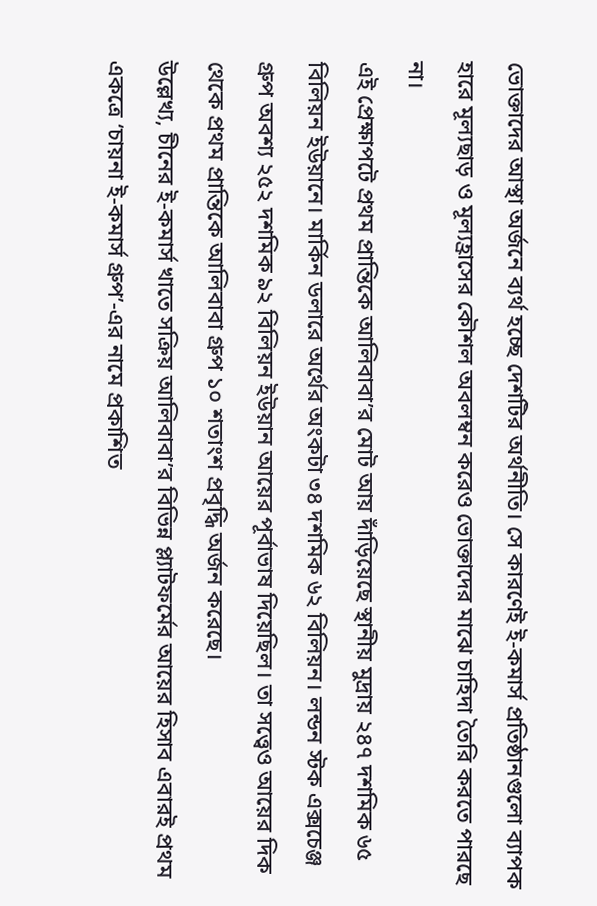ভোক্তাদের আস্থা অর্জনে ব্যর্থ হচ্ছে দেশটির অর্থনীতি। সে কারণেই ই-কমার্স প্রতিষ্ঠানগুলো ব্যাপক হারে মূল্যছাড় ও মূল্যহ্রাসের কৌশল অবলম্বন করেও ভোক্তাদের মাঝে চাহিদা তৈরি করতে পারছে না।
এই প্রেক্ষাপটে প্রথম প্রান্তিকে আলিবাবা’র মোট আয় দাঁড়িয়েছে স্থানীয় মুদ্রায় ২৪৭ দশমিক ৬৫ বিলিয়ন ইউয়ানে। মার্কিন ডলারে অর্থের অংকটা ৩৪ দশমিক ৬২ বিলিয়ন। লন্ডন স্টক এক্সচেঞ্জ গ্রুপ অবশ্য ২৫২ দশমিক ৯২ বিলিয়ন ইউয়ান আয়ের পূর্বাভাষ দিয়েছিল। তা সত্ত্বেও আয়ের দিক থেকে প্রথম প্রান্তিকে আলিবাবা গ্রুপ ১০ শতাংশ প্রবৃদ্ধি অর্জন করেছে।
উল্লেখ্য, চীনের ই-কমার্স খাতে সক্রিয় আলিবাবা’র বিভিন্ন প্ল্যাটফর্মের আয়ের হিসাব এবারই প্রথম একত্রে ‘চায়না ই-কমার্স গ্রুপ’-এর নামে প্রকাশিত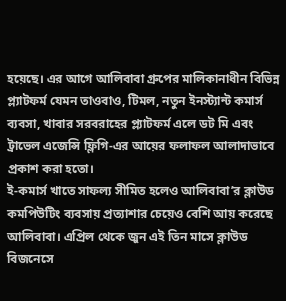হয়েছে। এর আগে আলিবাবা গ্রুপের মালিকানাধীন বিভিন্ন প্ল্যাটফর্ম যেমন তাওবাও, টিমল, নতুন ইনস্ট্যান্ট কমার্স ব্যবসা, খাবার সরবরাহের প্ল্যাটফর্ম এলে ডট মি এবং ট্রাভেল এজেন্সি ফ্লিগি-এর আয়ের ফলাফল আলাদাভাবে প্রকাশ করা হতো।
ই-কমার্স খাতে সাফল্য সীমিত হলেও আলিবাবা’র ক্লাউড কমপিউটিং ব্যবসায় প্রত্যাশার চেয়েও বেশি আয় করেছে আলিবাবা। এপ্রিল থেকে জুন এই তিন মাসে ক্লাউড বিজনেসে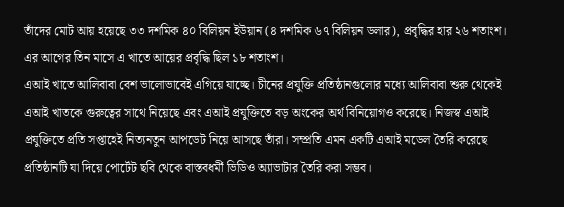তাঁদের মোট আয় হয়েছে ৩৩ দশমিক ৪০ বিলিয়ন ইউয়ান (৪ দশমিক ৬৭ বিলিয়ন ডলার), প্রবৃদ্ধির হার ২৬ শতাংশ। এর আগের তিন মাসে এ খাতে আয়ের প্রবৃদ্ধি ছিল ১৮ শতাংশ।
এআই খাতে আলিবাবা বেশ ভালোভাবেই এগিয়ে যাচ্ছে। চীনের প্রযুক্তি প্রতিষ্ঠানগুলোর মধ্যে আলিবাবা শুরু থেকেই এআই খাতকে গুরুত্বের সাথে নিয়েছে এবং এআই প্রযুক্তিতে বড় অংকের অর্থ বিনিয়োগও করেছে। নিজস্ব এআই প্রযুক্তিতে প্রতি সপ্তাহেই নিত্যনতুন আপডেট নিয়ে আসছে তাঁরা। সম্প্রতি এমন একটি এআই মডেল তৈরি করেছে প্রতিষ্ঠানটি যা দিয়ে পোর্টেট ছবি থেকে বাস্তবধর্মী ভিডিও অ্যাভাটার তৈরি করা সম্ভব।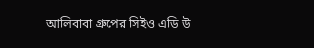আলিবাবা গ্রুপের সিইও এডি উ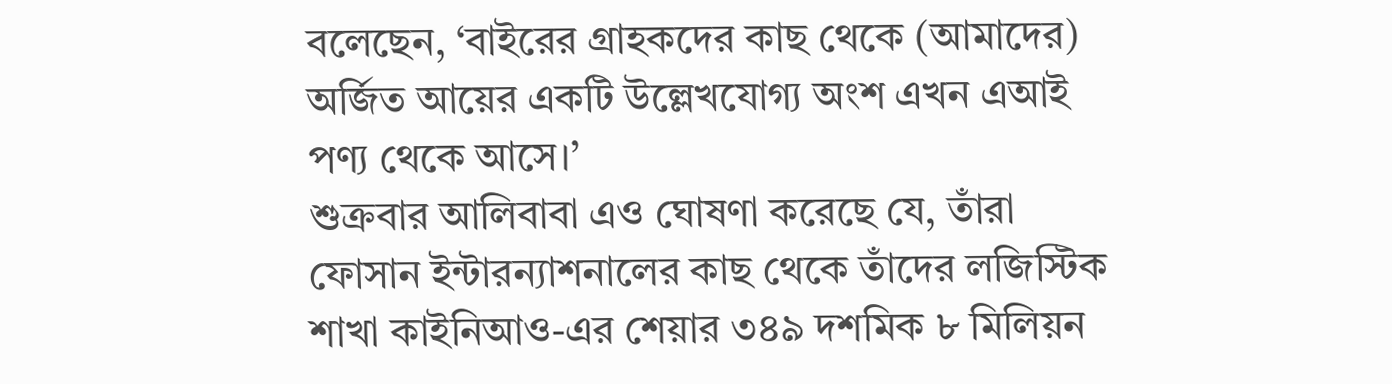বলেছেন, ‘বাইরের গ্রাহকদের কাছ থেকে (আমাদের) অর্জিত আয়ের একটি উল্লেখযোগ্য অংশ এখন এআই পণ্য থেকে আসে।’
শুক্রবার আলিবাবা এও ঘোষণা করেছে যে, তাঁরা ফোসান ইন্টারন্যাশনালের কাছ থেকে তাঁদের লজিস্টিক শাখা কাইনিআও-এর শেয়ার ৩৪৯ দশমিক ৮ মিলিয়ন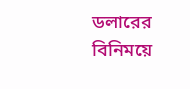ডলারের বিনিময়ে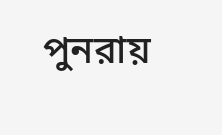পুনরায়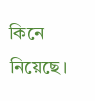কিনে নিয়েছে।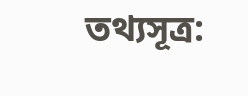তথ্যসূত্র: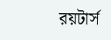রয়টার্স